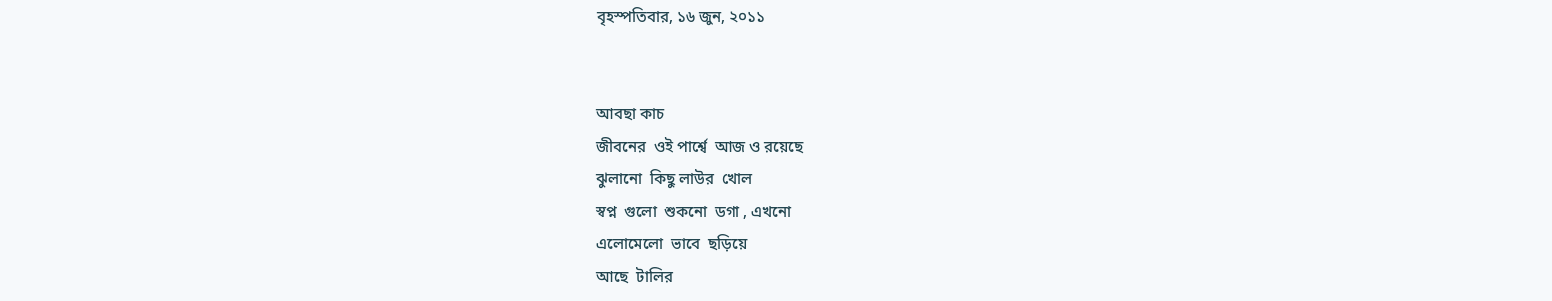বৃহস্পতিবার, ১৬ জুন, ২০১১


আবছা কাচ
জীবনের  ওই পার্শ্বে  আজ ও রয়েছে
ঝুলানো  কিছু লাউর  খোল
স্বপ্ন  গুলো  শুকনো  ডগা , এখনো
এলোমেলো  ভাবে  ছড়িয়ে
আছে  টালির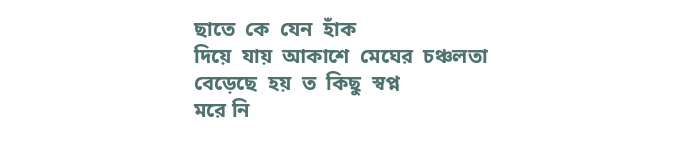ছাতে  কে  যেন  হাঁক
দিয়ে  যায়  আকাশে  মেঘের  চঞ্চলতা
বেড়েছে  হয়  ত  কিছু  স্বপ্ন
মরে নি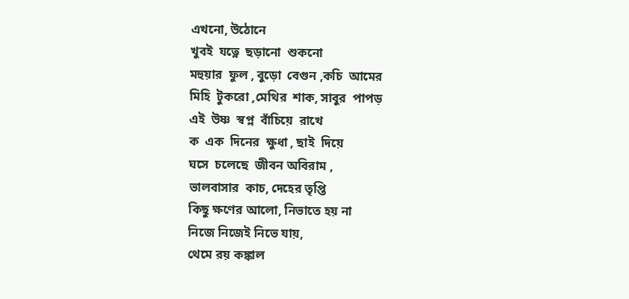এখনো, উঠোনে
খুবই  যত্নে  ছড়ানো  শুকনো
মহুয়ার  ফুল , বুড়ো  বেগুন ,কচি  আমের
মিহি  টুকরো ,মেথির  শাক, সাবুর  পাপড়
এই  উষ্ণ  স্বপ্ন  বাঁচিয়ে  রাখে
ক  এক  দিনের  ক্ষুধা , ছাই  দিয়ে
ঘসে  চলেছে  জীবন অবিরাম ,
ভালবাসার  কাচ, দেহের তৃপ্তি
কিছু ক্ষণের আলো, নিভাতে হয় না
নিজে নিজেই নিভে যায়,
থেমে রয় কঙ্কাল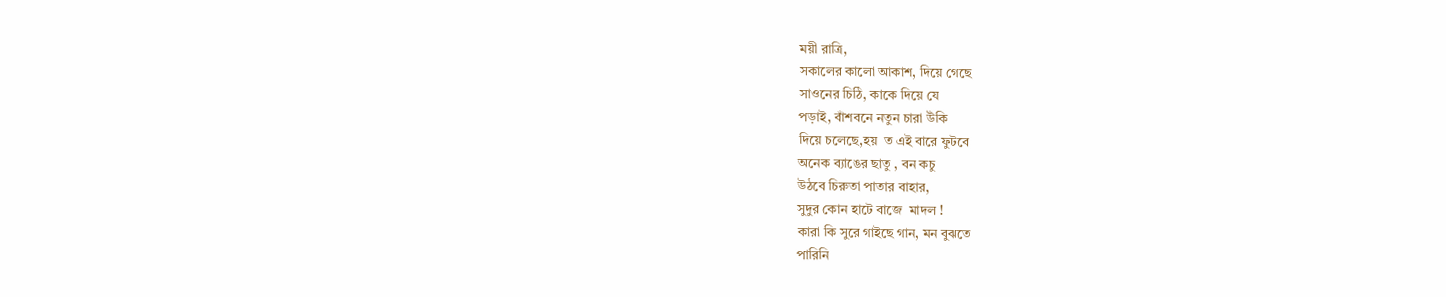ময়ী রাত্রি,
সকালের কালো আকাশ, দিয়ে গেছে
সাওনের চিঠি, কাকে দিয়ে যে
পড়াই, বাঁশবনে নতুন চারা উঁকি
দিয়ে চলেছে,হয়  ত এই বারে ফুটবে
অনেক ব্যাঙের ছাতু , বন কচু
উঠবে চিরুতা পাতার বাহার,
সুদুর কোন হাটে বাজে  মাদল !
কারা কি সুরে গাইছে গান, মন বুঝতে
পারিনি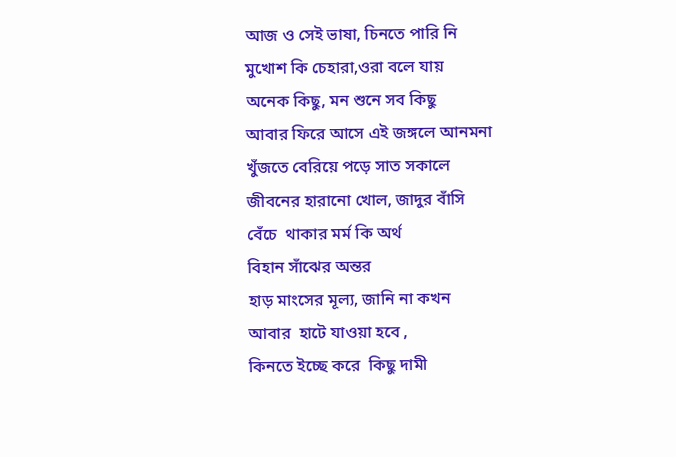আজ ও সেই ভাষা, চিনতে পারি নি
মুখোশ কি চেহারা,ওরা বলে যায়
অনেক কিছু, মন শুনে সব কিছু
আবার ফিরে আসে এই জঙ্গলে আনমনা
খুঁজতে বেরিয়ে পড়ে সাত সকালে
জীবনের হারানো খোল, জাদুর বাঁসি
বেঁচে  থাকার মর্ম কি অর্থ
বিহান সাঁঝের অন্তর
হাড় মাংসের মূল্য, জানি না কখন
আবার  হাটে যাওয়া হবে ,
কিনতে ইচ্ছে করে  কিছু দামী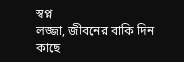স্বপ্ন
লজ্জা, জীবনের বাকি দিন
কাছে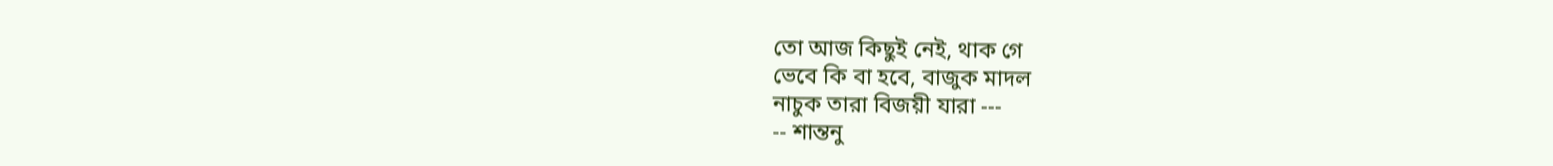তো আজ কিছুই নেই, থাক গে
ভেবে কি বা হবে, বাজুক মাদল
নাচুক তারা বিজয়ী যারা ---
-- শান্তনু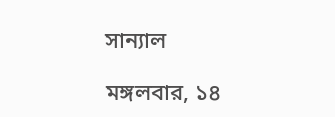সান্যাল

মঙ্গলবার, ১৪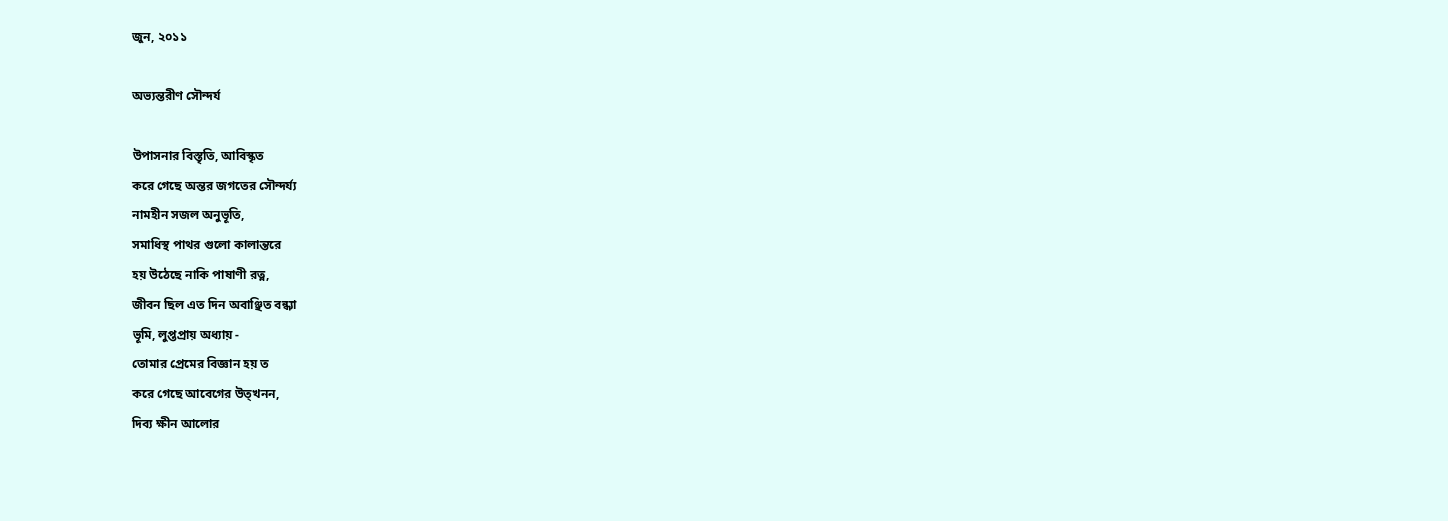জুন, ২০১১

অভ্যন্তরীণ সৌন্দর্য

উপাসনার বিস্তৃতি, আবিস্কৃত
করে গেছে অন্তর জগতের সৌন্দর্য্য
নামহীন সজল অনুভূতি,
সমাধিস্থ পাথর গুলো কালান্তরে
হয় উঠেছে নাকি পাষাণী রত্ন,
জীবন ছিল এত দিন অবাঞ্ছিত বন্ধ্যা
ভূমি, লুপ্তপ্রায় অধ্যায় -
তোমার প্রেমের বিজ্ঞান হয় ত
করে গেছে আবেগের উত্খনন,
দিব্য ক্ষীন আলোর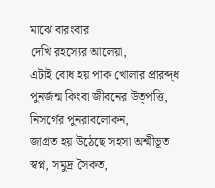মাঝে বারংবার
দেখি রহস্যের আলেয়া,
এটাই বোধ হয় পাক খোলার প্রারব্দ্ধ
পুনর্জন্ম কিংবা জীবনের উত্পত্তি,
নিসর্গের পুনরাবলোকন,
জাগ্রত হয় উঠেছে সহসা অশ্মীভূত
স্বপ্ন, সমুদ্র সৈকত,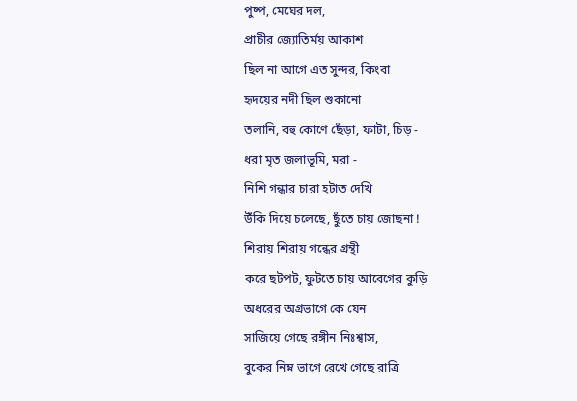পুষ্প, মেঘের দল,
প্রাচীর জ্যোতির্ময় আকাশ
ছিল না আগে এত সুন্দর, কিংবা
হৃদয়ের নদী ছিল শুকানো
তলানি, বহু কোণে ছেঁড়া, ফাটা, চিড় -
ধরা মৃত জলাভূমি, মরা -
নিশি গন্ধার চারা হটাত দেখি
উঁকি দিয়ে চলেছে, ছুঁতে চায় জোছনা !
শিরায় শিরায় গন্ধের গ্রন্থী
করে ছটপট, ফুটতে চায় আবেগের কুড়ি
অধরের অগ্রভাগে কে যেন
সাজিয়ে গেছে রঙ্গীন নিঃশ্বাস,
বুকের নিম্ন ভাগে রেখে গেছে রাত্রি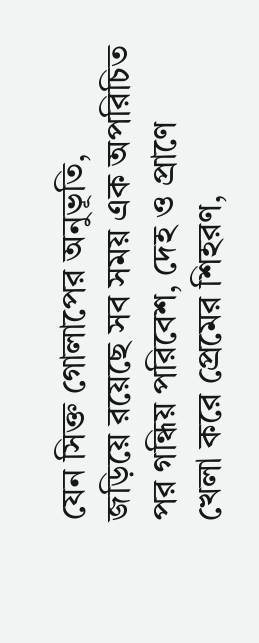যেন সিক্ত গোলাপের অনুভূতি,
জড়িয়ে রয়েছে সব সময় এক অপরিচিত
পর গন্ধিয় পরিবেশ, দেহ ও প্রাণে
খেলা করে প্রেমের শিহরণ,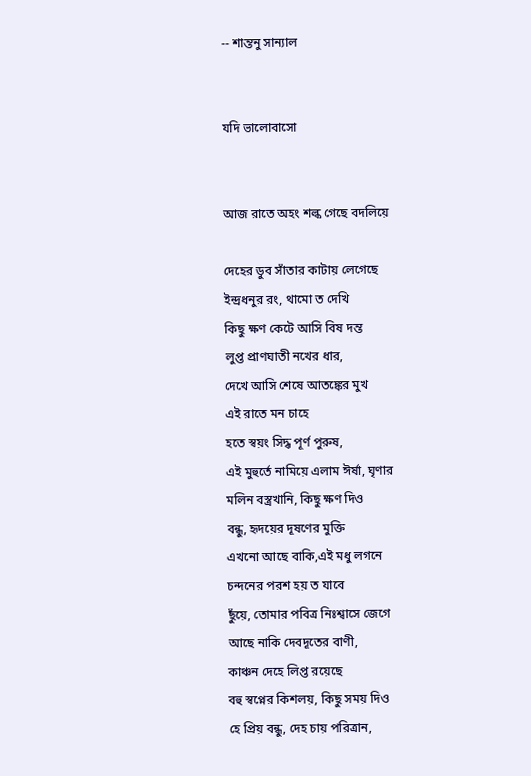-- শান্তনু সান্যাল


যদি ভালোবাসো


আজ রাতে অহং শল্ক গেছে বদলিয়ে

দেহের ডুব সাঁতার কাটায় লেগেছে
ইন্দ্রধনুর রং, থামো ত দেখি
কিছু ক্ষণ কেটে আসি বিষ দন্ত
লুপ্ত প্রাণঘাতী নখের ধার,
দেখে আসি শেষে আতঙ্কের মুখ
এই রাতে মন চাহে
হতে স্বয়ং সিদ্ধ পূর্ণ পুরুষ,
এই মুহুর্তে নামিয়ে এলাম ঈর্ষা, ঘৃণার
মলিন বস্ত্রখানি, কিছু ক্ষণ দিও
বন্ধু, হৃদয়ের দূষণের মুক্তি
এখনো আছে বাকি,এই মধু লগনে
চন্দনের পরশ হয় ত যাবে
ছুঁয়ে, তোমার পবিত্র নিঃশ্বাসে জেগে
আছে নাকি দেবদূতের বাণী,
কাঞ্চন দেহে লিপ্ত রয়েছে
বহু স্বপ্নের কিশলয়, কিছু সময় দিও
হে প্রিয় বন্ধু, দেহ চায় পরিত্রান,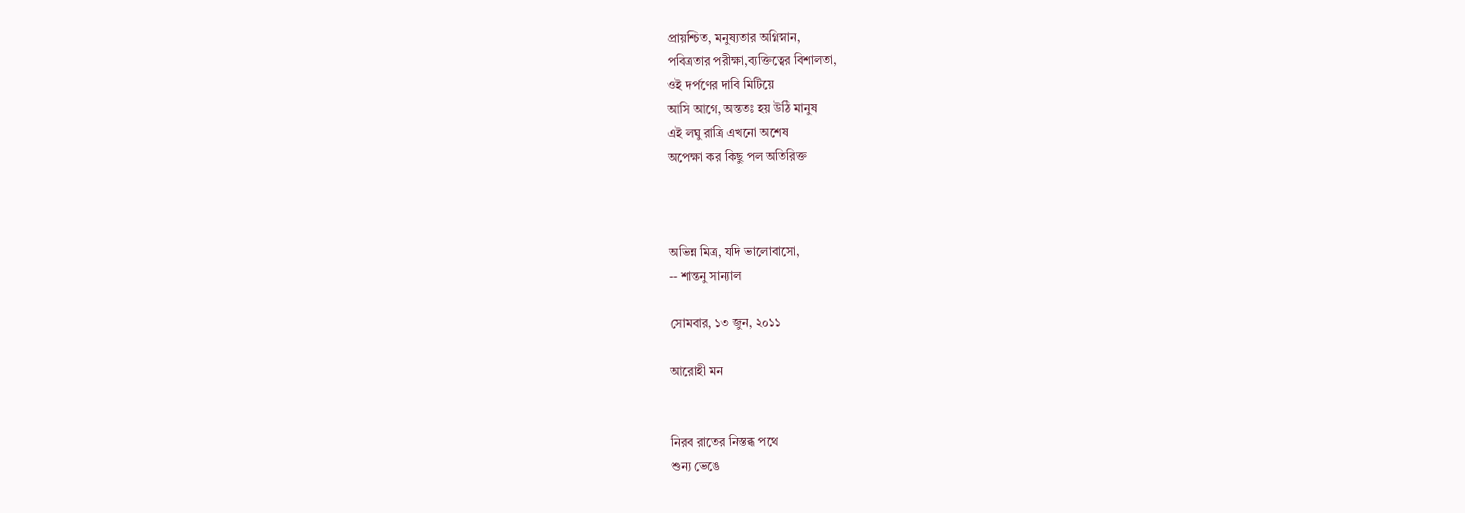প্রায়শ্চিত, মনুষ্যতার অগ্নিস্নান,
পবিত্রতার পরীক্ষা,ব্যক্তিত্বের বিশালতা,
ওই দর্পণের দাবি মিটিয়ে
আসি আগে, অন্ততঃ হয় উঠি মানুষ
এই লঘু রাত্রি এখনো অশেষ
অপেক্ষা কর কিছু পল অতিরিক্ত



অভিন্ন মিত্র, যদি ভালোবাসো,
-- শান্তনু সান্যাল

সোমবার, ১৩ জুন, ২০১১

আরোহী মন


নিরব রাতের নিস্তব্ধ পথে
শুন্য ভেঙে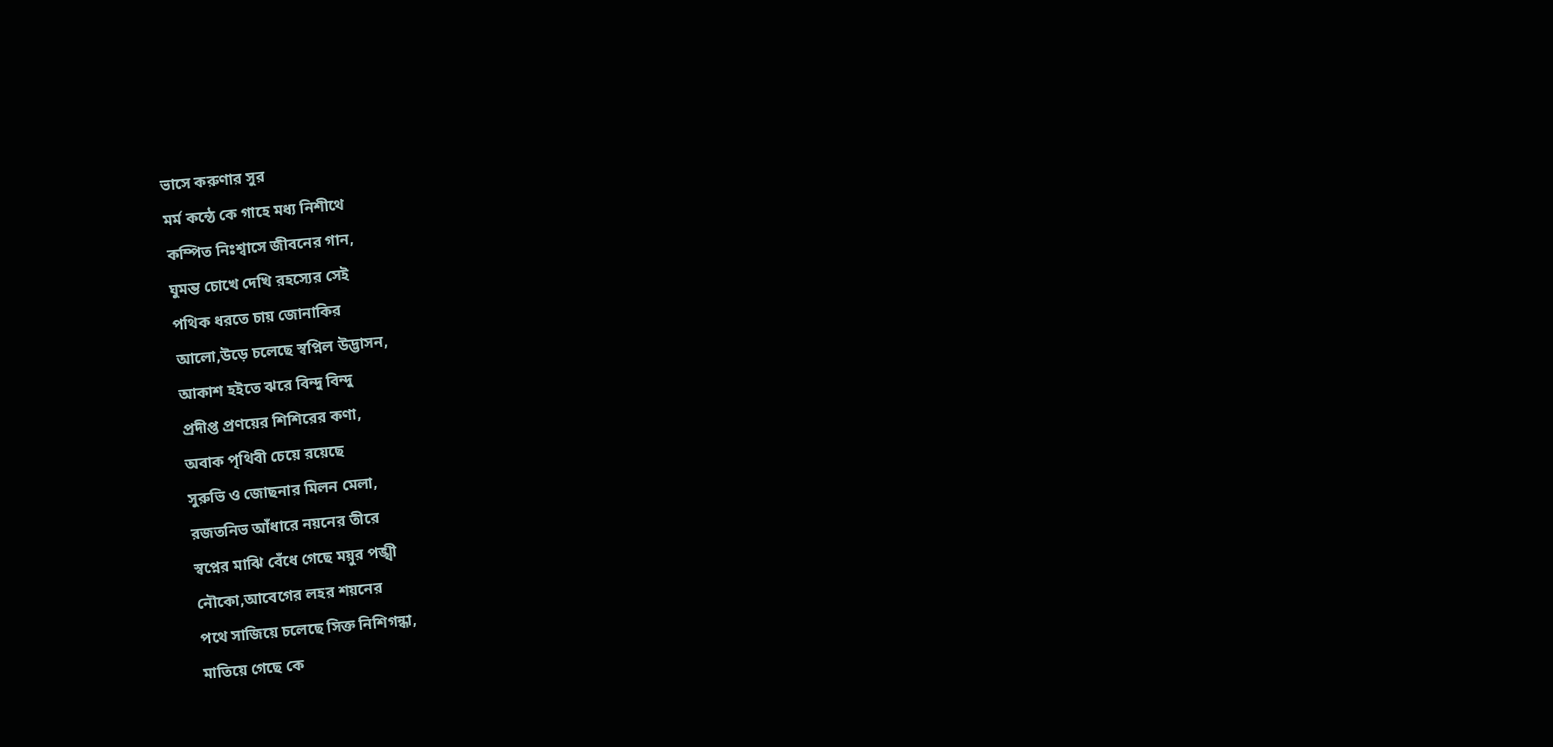ভাসে করুণার সুর
মর্ম কন্ঠে কে গাহে মধ্য নিশীথে
কম্পিত নিঃশ্বাসে জীবনের গান,
ঘুমন্ত চোখে দেখি রহস্যের সেই
পথিক ধরতে চায় জোনাকির
আলো,উড়ে চলেছে স্বপ্নিল উদ্ভাসন,
আকাশ হইতে ঝরে বিন্দু বিন্দু
প্রদীপ্ত প্রণয়ের শিশিরের কণা,
অবাক পৃথিবী চেয়ে রয়েছে
সুরুভি ও জোছনার মিলন মেলা,
রজতনিভ আঁধারে নয়নের তীরে
স্বপ্নের মাঝি বেঁধে গেছে ময়ুর পঙ্খী
নৌকো,আবেগের লহর শয়নের
পথে সাজিয়ে চলেছে সিক্ত নিশিগন্ধা,
মাতিয়ে গেছে কে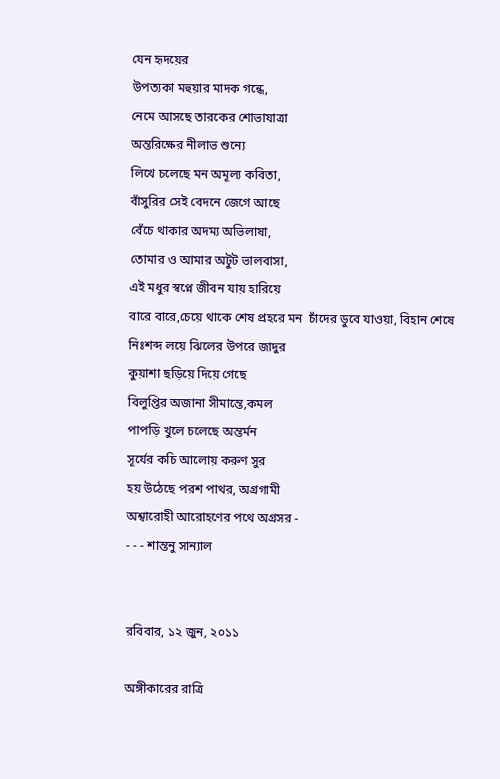যেন হৃদয়ের
উপত্যকা মহুয়ার মাদক গন্ধে,
নেমে আসছে তারকের শোভাযাত্রা
অন্তরিক্ষের নীলাভ শুন্যে
লিখে চলেছে মন অমূল্য কবিতা,
বাঁসুরির সেই বেদনে জেগে আছে
বেঁচে থাকার অদম্য অভিলাষা,
তোমার ও আমার অটুট ভালবাসা,
এই মধুর স্বপ্নে জীবন যায় হারিয়ে
বারে বারে,চেয়ে থাকে শেষ প্রহরে মন  চাঁদের ডুবে যাওয়া, বিহান শেষে
নিঃশব্দ লয়ে ঝিলের উপরে জাদুর
কুয়াশা ছড়িয়ে দিয়ে গেছে
বিলুপ্তির অজানা সীমান্তে,কমল
পাপড়ি খুলে চলেছে অন্তর্মন
সূর্যের কচি আলোয় করুণ সুর
হয় উঠেছে পরশ পাথর, অগ্রগামী
অশ্বারোহী আরোহণের পথে অগ্রসর -
- - - শান্তনু সান্যাল


রবিবার, ১২ জুন, ২০১১

অঙ্গীকারের রাত্রি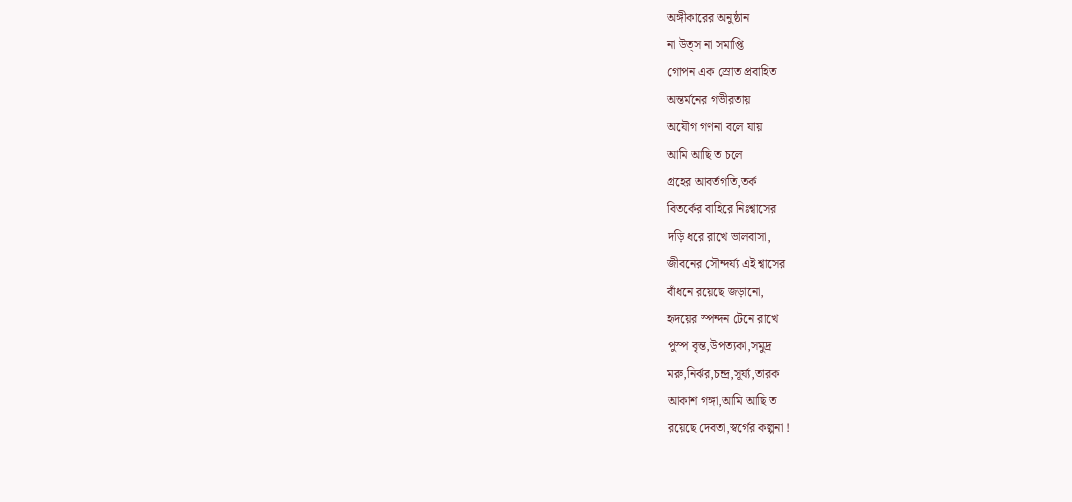অঙ্গীকারের অনুষ্ঠান
না উত্স না সমাপ্তি
গোপন এক স্রোত প্রবাহিত
অন্তর্মনের গভীরতায়
অযৌগ গণনা বলে যায়
আমি আছি ত চলে
গ্রহের আবর্তগতি,তর্ক
বিতর্কের বাহিরে নিঃশ্বাসের
দড়ি ধরে রাখে ভালবাসা,
জীবনের সৌন্দর্য্য এই শ্বাসের
বাঁধনে রয়েছে জড়ানো,
হৃদয়ের স্পন্দন টেনে রাখে
পুস্প বৃন্ত,উপত্যকা,সমুদ্র
মরু,নির্ঝর,চন্দ্র,সূর্য্য,তারক
আকাশ গঙ্গা,আমি আছি ত
রয়েছে দেবতা,স্বর্গের কল্পনা !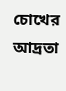চোখের আদ্রতা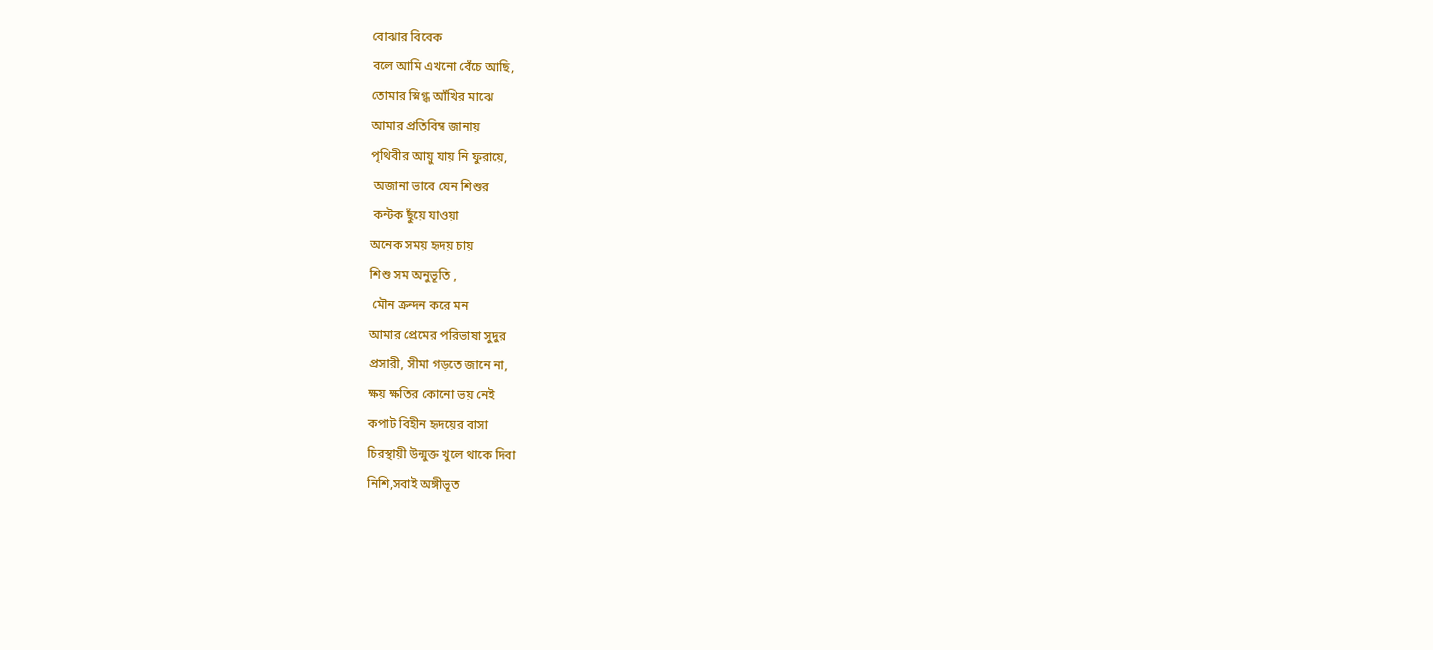বোঝার বিবেক
বলে আমি এখনো বেঁচে আছি,
তোমার স্নিগ্ধ আঁখির মাঝে
আমার প্রতিবিম্ব জানায়
পৃথিবীর আয়ু যায় নি ফুরায়ে,
 অজানা ভাবে যেন শিশুর
 কন্টক ছুঁয়ে যাওয়া
অনেক সময় হৃদয় চায়
শিশু সম অনুভূতি ,
 মৌন ক্রন্দন করে মন
আমার প্রেমের পরিভাষা সুদুর
প্রসারী, সীমা গড়তে জানে না,
ক্ষয় ক্ষতির কোনো ভয় নেই
কপাট বিহীন হৃদয়ের বাসা
চিরস্থায়ী উন্মুক্ত খুলে থাকে দিবা
নিশি,সবাই অঙ্গীভূত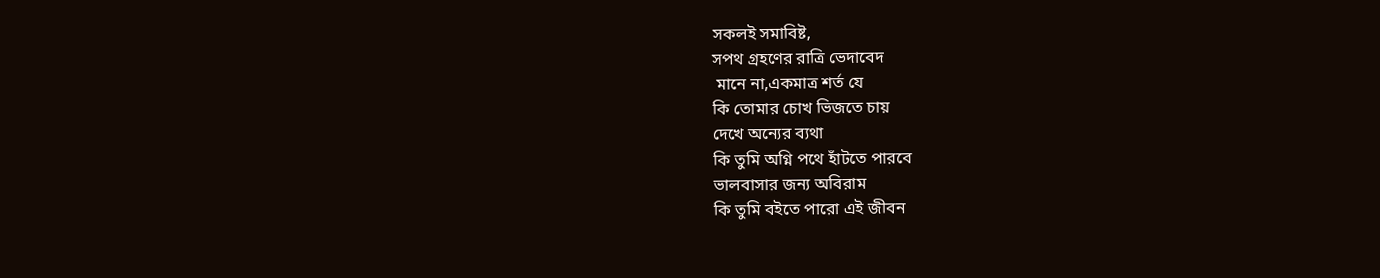সকলই সমাবিষ্ট,
সপথ গ্রহণের রাত্রি ভেদাবেদ
 মানে না,একমাত্র শর্ত যে
কি তোমার চোখ ভিজতে চায়
দেখে অন্যের ব্যথা
কি তুমি অগ্নি পথে হাঁটতে পারবে
ভালবাসার জন্য অবিরাম
কি তুমি বইতে পারো এই জীবন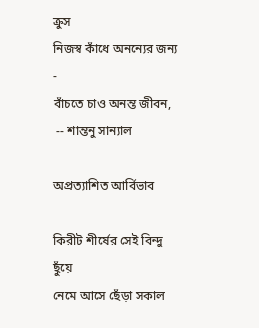ক্রুস
নিজস্ব কাঁধে অনন্যের জন্য -
বাঁচতে চাও অনন্ত জীবন,
 -- শান্তনু সান্যাল

অপ্রত্যাশিত আর্বিভাব

কিরীট শীর্ষের সেই বিন্দু ছুঁয়ে
নেমে আসে ছেঁড়া সকাল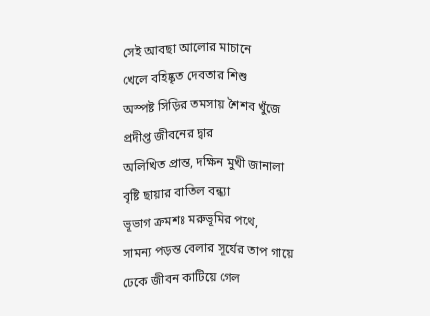সেই আবছা আলোর মাচানে
খেলে বহিষ্কৃত দেবতার শিশু
অস্পষ্ট সিড়ির তমসায় শৈশব খুঁজে
প্রদীপ্ত জীবনের দ্বার
অলিখিত প্রান্ত, দক্ষিন মুখী জানালা
বৃষ্টি ছায়ার বাতিল বন্ধ্যা
ভূভাগ ক্রমশঃ মরুভূমির পথে,
সামন্য পড়ন্ত বেলার সূর্যের তাপ গায়ে
ঢেকে জীবন কাটিয়ে গেল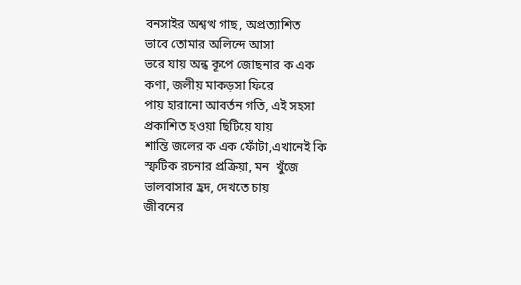বনসাইর অশ্বত্থ গাছ, অপ্রত্যাশিত
ভাবে তোমার অলিন্দে আসা
ভরে যায় অন্ধ কূপে জোছনার ক এক
কণা, জলীয় মাকড়সা ফিরে
পায় হারানো আবর্তন গতি, এই সহসা
প্রকাশিত হওয়া ছিটিয়ে যায়
শান্তি জলের ক এক ফোঁটা,এখানেই কি
স্ফটিক রচনার প্রক্রিয়া, মন  খুঁজে
ভালবাসার হ্রদ, দেখতে চায়
জীবনের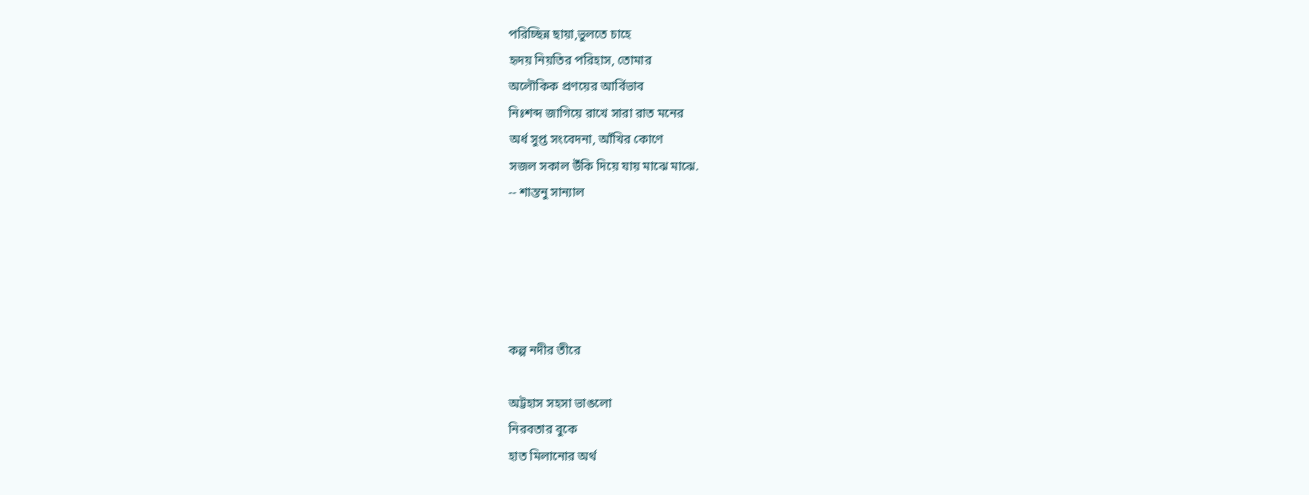পরিচ্ছিন্ন ছায়া,ভুলতে চাহে
হৃদয় নিয়তির পরিহাস, তোমার
অলৌকিক প্রণয়ের আর্বিভাব
নিঃশব্দ জাগিয়ে রাখে সারা রাত মনের
অর্ধ সুপ্ত সংবেদনা, আঁখির কোণে
সজল সকাল উঁকি দিয়ে যায় মাঝে মাঝে.
-- শান্তনু সান্যাল





কল্প নদীর তীরে

অট্টহাস সহসা ভাঙলো
নিরবতার বুকে
হাত মিলানোর অর্থ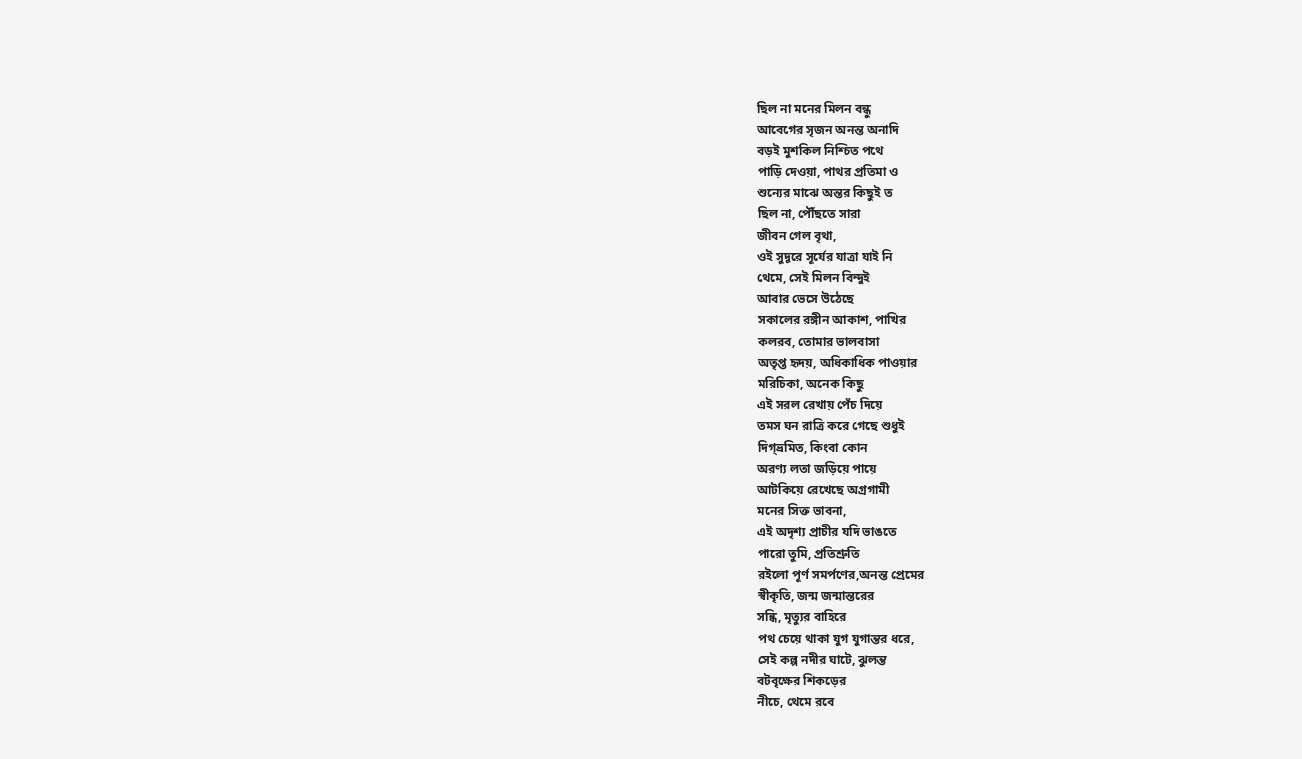ছিল না মনের মিলন বন্ধু
আবেগের সৃজন অনন্ত অনাদি
বড়ই মুশকিল নিশ্চিত পথে
পাড়ি দেওয়া, পাথর প্রতিমা ও
শুন্যের মাঝে অন্তর কিছুই ত
ছিল না, পৌঁছতে সারা
জীবন গেল বৃথা,
ওই সুদূরে সূর্যের যাত্রা যাই নি
থেমে, সেই মিলন বিন্দুই
আবার ভেসে উঠেছে
সকালের রঙ্গীন আকাশ, পাখির
কলরব, তোমার ভালবাসা
অতৃপ্ত হৃদয়, অধিকাধিক পাওয়ার
মরিচিকা, অনেক কিছু
এই সরল রেখায় পেঁচ দিয়ে
তমস ঘন রাত্রি করে গেছে শুধুই
দিগ্ভ্রমিত, কিংবা কোন
অরণ্য লতা জড়িয়ে পায়ে
আটকিয়ে রেখেছে অগ্রগামী
মনের সিক্ত ভাবনা,
এই অদৃশ্য প্রাচীর যদি ভাঙতে
পারো তুমি, প্রতিশ্রুতি
রইলো পূর্ণ সমর্পণের,অনন্ত প্রেমের
স্বীকৃতি, জন্ম জন্মান্তরের
সন্ধি, মৃত্যুর বাহিরে
পথ চেয়ে থাকা যুগ যুগান্তর ধরে,
সেই কল্প নদীর ঘাটে, ঝুলন্ত
বটবৃক্ষের শিকড়ের
নীচে, থেমে রবে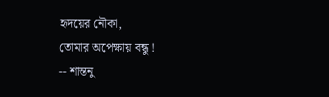হৃদয়ের নৌকা,
তোমার অপেক্ষায় বন্ধু !
-- শান্তনু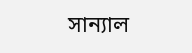সান্যাল